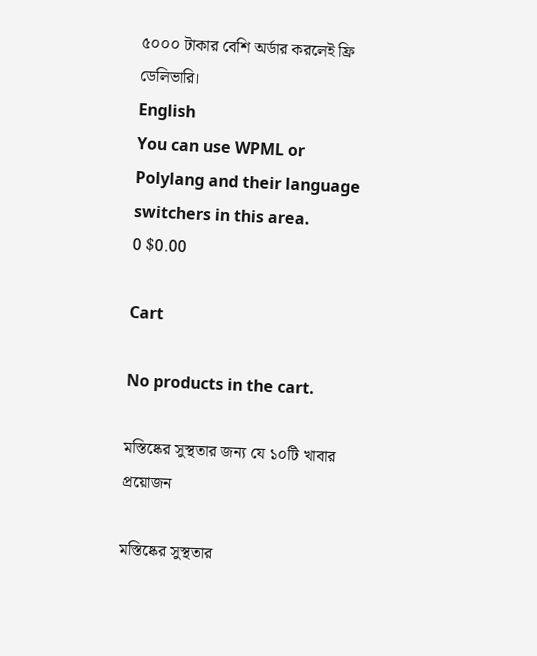৫০০০ টাকার বেশি অর্ডার করলেই ফ্রি ডেলিভারি।
English
You can use WPML or Polylang and their language switchers in this area.
0 $0.00

Cart

No products in the cart.

মস্তিষ্কের সুস্থতার জন্য যে ১০টি খাবার প্রয়োজন

মস্তিষ্কের সুস্থতার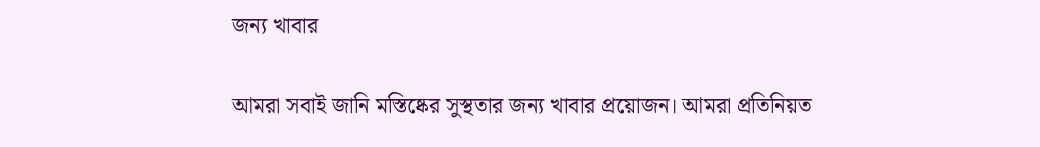জন্য খাবার

আমরা সবাই জানি মস্তিষ্কের সুস্থতার জন্য খাবার প্রয়োজন। আমরা প্রতিনিয়ত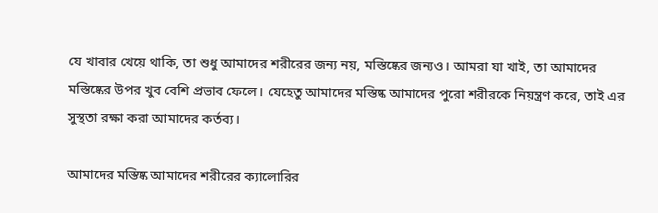যে খাবার খেয়ে থাকি, তা শুধু আমাদের শরীরের জন্য নয়, মস্তিষ্কের জন্যও। আমরা যা খাই, তা আমাদের মস্তিষ্কের উপর খুব বেশি প্রভাব ফেলে। যেহেতু আমাদের মস্তিষ্ক আমাদের পুরো শরীরকে নিয়ন্ত্রণ করে, তাই এর সুস্থতা রক্ষা করা আমাদের কর্তব্য।

আমাদের মস্তিষ্ক আমাদের শরীরের ক্যালোরির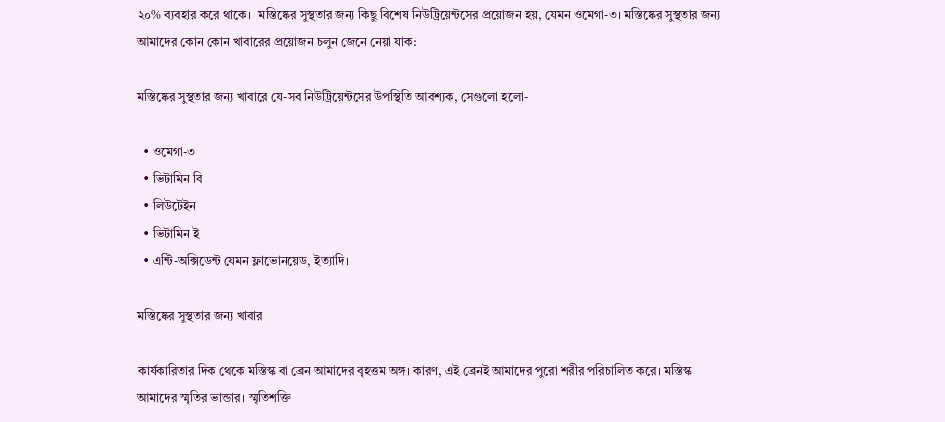২০% ব্যবহার করে থাকে।  মস্তিষ্কের সুস্থতার জন্য কিছু বিশেষ নিউট্রিয়েন্টসের প্রয়োজন হয়, যেমন ওমেগা-৩। মস্তিষ্কের সুস্থতার জন্য আমাদের কোন কোন খাবারের প্রয়োজন চলুন জেনে নেয়া যাক:

মস্তিষ্কের সুস্থতার জন্য খাবারে যে-সব নিউট্রিয়েন্টসের উপস্থিতি আবশ্যক, সেগুলো হলো-

  • ওমেগা-৩
  • ভিটামিন বি
  • লিউটেইন
  • ভিটামিন ই
  • এন্টি-অক্সিডেন্ট যেমন ফ্লাভোনয়েড, ইত্যাদি।

মস্তিষ্কের সুস্থতার জন্য খাবার

কার্যকারিতার দিক থেকে মস্তিস্ক বা ব্রেন আমাদের বৃহত্তম অঙ্গ। কারণ, এই ব্রেনই আমাদের পুরো শরীর পরিচালিত করে। মস্তিস্ক আমাদের স্মৃতির ভান্ডার। স্মৃতিশক্তি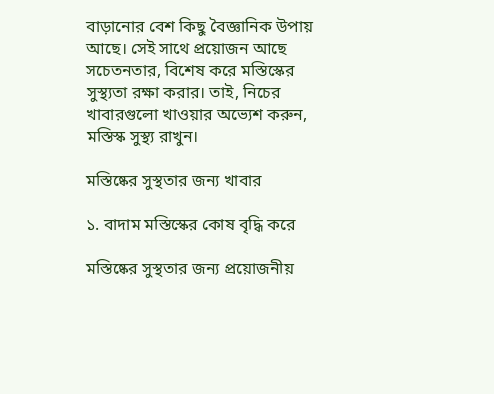বাড়ানোর বেশ কিছু বৈজ্ঞানিক উপায় আছে। সেই সাথে প্রয়োজন আছে সচেতনতার, বিশেষ করে মস্তিস্কের সুস্থ্যতা রক্ষা করার। তাই, নিচের খাবারগুলো খাওয়ার অভ্যেশ করুন, মস্তিস্ক সুস্থ্য রাখুন।

মস্তিষ্কের সুস্থতার জন্য খাবার

১. বাদাম মস্তিস্কের কোষ বৃদ্ধি করে

মস্তিষ্কের সুস্থতার জন্য প্রয়োজনীয়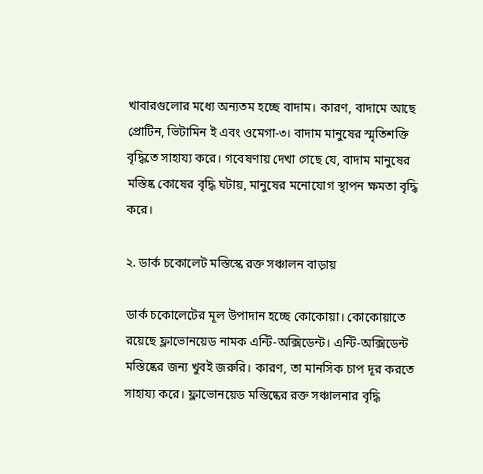খাবারগুলোর মধ্যে অন্যতম হচ্ছে বাদাম। কারণ, বাদামে আছে প্রোটিন, ভিটামিন ই এবং ওমেগা-৩। বাদাম মানুষের স্মৃতিশক্তি বৃদ্ধিতে সাহায্য করে। গবেষণায় দেখা গেছে যে, বাদাম মানুষের মস্তিষ্ক কোষের বৃদ্ধি ঘটায়, মানুষের মনোযোগ স্থাপন ক্ষমতা বৃদ্ধি করে।

২. ডার্ক চকোলেট মস্তিস্কে রক্ত সঞ্চালন বাড়ায়

ডার্ক চকোলেটের মূল উপাদান হচ্ছে কোকোয়া। কোকোয়াতে রয়েছে ফ্লাভোনয়েড নামক এন্টি-অক্সিডেন্ট। এন্টি-অক্সিডেন্ট মস্তিষ্কের জন্য খুবই জরুরি। কারণ, তা মানসিক চাপ দূর করতে সাহায্য করে। ফ্লাভোনয়েড মস্তিষ্কের রক্ত সঞ্চালনার বৃদ্ধি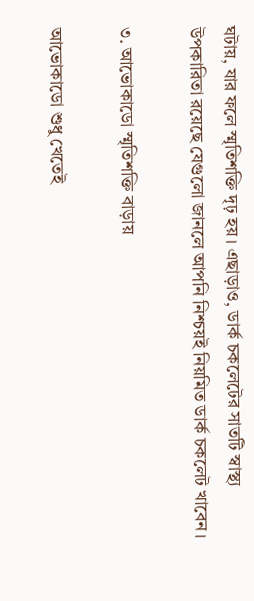ঘটায়, যার ফলে স্মৃতিশক্তি দৃঢ় হয়। এছাড়াও, ডার্ক চকলেটের সাতটি স্বাস্থ্য উপকারিতা রয়েছে যেগুলো জানলে আপনি নিশ্চয়ই নিয়মিত ডার্ক চকলেট খাবেন।

৩. আভোকাডো স্মৃতিশক্তি বাড়ায়

আভোকাডো শুধু খেতেই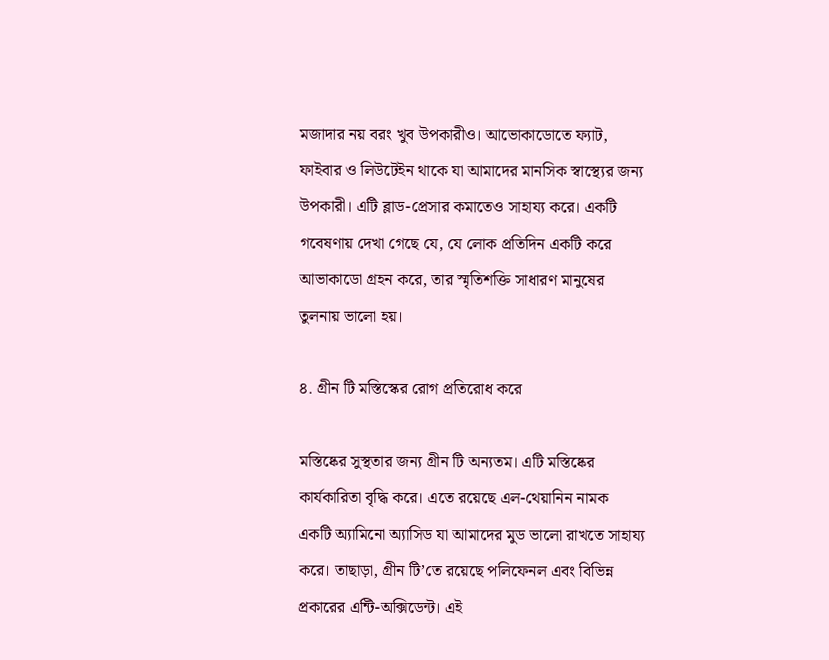মজাদার নয় বরং খুব উপকারীও। আভোকাডোতে ফ্যাট, ফাইবার ও লিউটেইন থাকে যা আমাদের মানসিক স্বাস্থ্যের জন্য উপকারী। এটি ব্লাড-প্রেসার কমাতেও সাহায্য করে। একটি গবেষণায় দেখা গেছে যে, যে লোক প্রতিদিন একটি করে আভাকাডো গ্রহন করে, তার স্মৃতিশক্তি সাধারণ মানুষের তুলনায় ভালো হয়।

৪. গ্রীন টি মস্তিস্কের রোগ প্রতিরোধ করে

মস্তিষ্কের সুস্থতার জন্য গ্রীন টি অন্যতম। এটি মস্তিষ্কের কার্যকারিতা বৃদ্ধি করে। এতে রয়েছে এল-থেয়ানিন নামক একটি অ্যামিনো অ্যাসিড যা আমাদের মুড ভালো রাখতে সাহায্য করে। তাছাড়া, গ্রীন টি’তে রয়েছে পলিফেনল এবং বিভিন্ন প্রকারের এন্টি-অক্সিডেন্ট। এই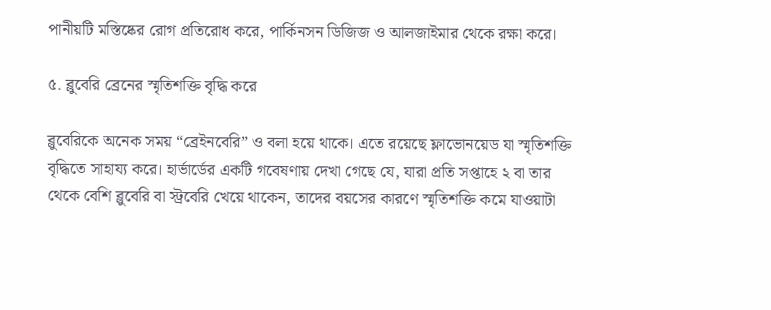পানীয়টি মস্তিষ্কের রোগ প্রতিরোধ করে, পার্কিনসন ডিজিজ ও আলজাইমার থেকে রক্ষা করে।

৫. ব্লুবেরি ব্রেনের স্মৃতিশক্তি বৃদ্ধি করে

ব্লুবেরিকে অনেক সময় “ব্রেইনবেরি” ও বলা হয়ে থাকে। এতে রয়েছে ফ্লাভোনয়েড যা স্মৃতিশক্তি বৃদ্ধিতে সাহায্য করে। হার্ভার্ডের একটি গবেষণায় দেখা গেছে যে, যারা প্রতি সপ্তাহে ২ বা তার থেকে বেশি ব্লুবেরি বা স্ট্রবেরি খেয়ে থাকেন, তাদের বয়সের কারণে স্মৃতিশক্তি কমে যাওয়াটা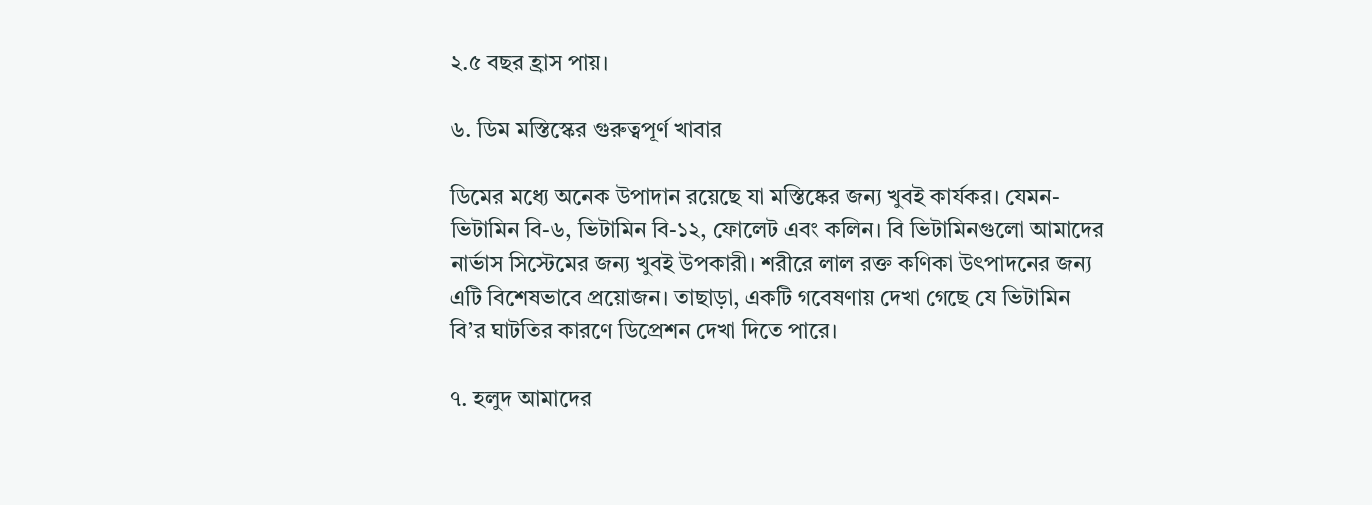২.৫ বছর হ্রাস পায়।

৬. ডিম মস্তিস্কের গুরুত্বপূর্ণ খাবার

ডিমের মধ্যে অনেক উপাদান রয়েছে যা মস্তিষ্কের জন্য খুবই কার্যকর। যেমন-ভিটামিন বি-৬, ভিটামিন বি-১২, ফোলেট এবং কলিন। বি ভিটামিনগুলো আমাদের নার্ভাস সিস্টেমের জন্য খুবই উপকারী। শরীরে লাল রক্ত কণিকা উৎপাদনের জন্য এটি বিশেষভাবে প্রয়োজন। তাছাড়া, একটি গবেষণায় দেখা গেছে যে ভিটামিন বি’র ঘাটতির কারণে ডিপ্রেশন দেখা দিতে পারে।

৭. হলুদ আমাদের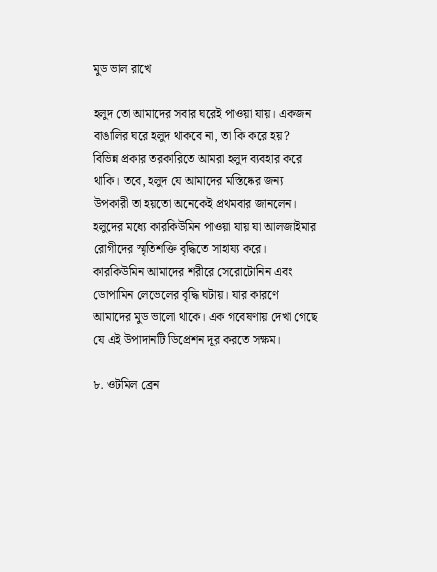মুড ভাল রাখে

হলুদ তো আমাদের সবার ঘরেই পাওয়া যায়। একজন বাঙালির ঘরে হলুদ থাকবে না, তা কি করে হয়? বিভিন্ন প্রকার তরকারিতে আমরা হলুদ ব্যবহার করে থাকি। তবে, হলুদ যে আমাদের মস্তিষ্কের জন্য উপকারী তা হয়তো অনেকেই প্রথমবার জানলেন। হলুদের মধ্যে কারকিউমিন পাওয়া যায় যা আলজাইমার রোগীদের স্মৃতিশক্তি বৃদ্ধিতে সাহায্য করে। কারকিউমিন আমাদের শরীরে সেরোটোনিন এবং ডোপামিন লেভেলের বৃদ্ধি ঘটায়। যার কারণে আমাদের মুড ভালো থাকে। এক গবেষণায় দেখা গেছে যে এই উপাদানটি ডিপ্রেশন দূর করতে সক্ষম।

৮. ওটমিল ব্রেন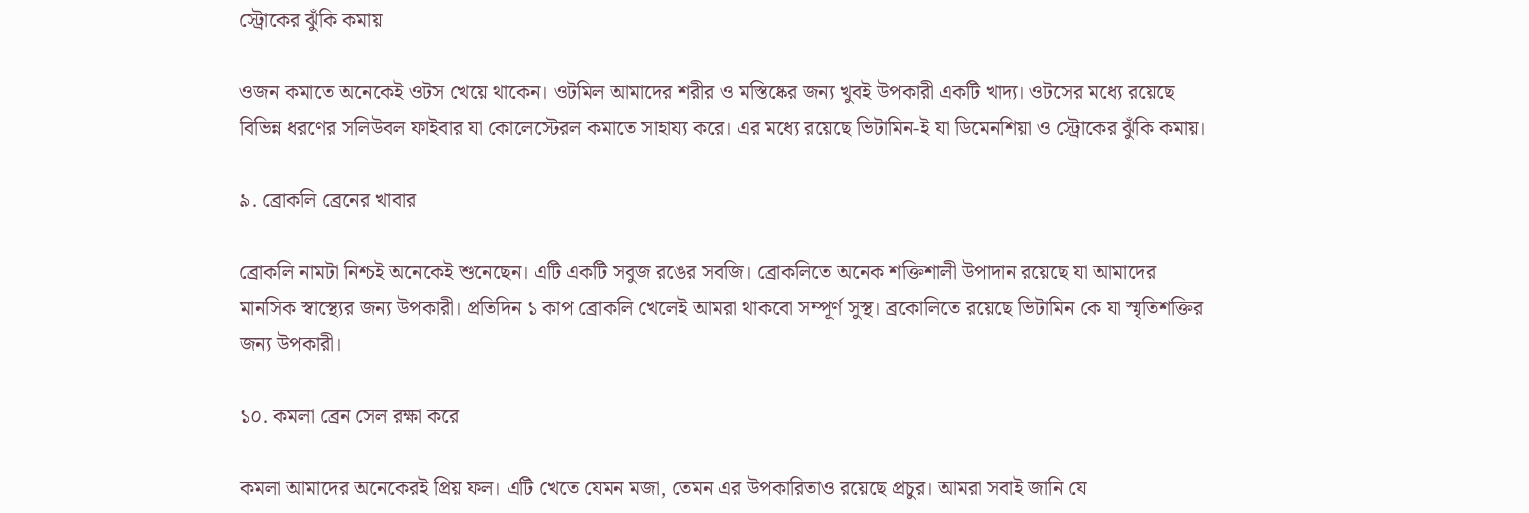স্ট্রোকের ঝুঁকি কমায়

ওজন কমাতে অনেকেই ওটস খেয়ে থাকেন। ওটমিল আমাদের শরীর ও মস্তিষ্কের জন্য খুবই উপকারী একটি খাদ্য। ওটসের মধ্যে রয়েছে বিভিন্ন ধরণের সলিউবল ফাইবার যা কোলেস্টেরল কমাতে সাহায্য করে। এর মধ্যে রয়েছে ভিটামিন-ই যা ডিমেনশিয়া ও স্ট্রোকের ঝুঁকি কমায়।

৯. ব্রোকলি ব্রেনের খাবার

ব্রোকলি নামটা নিশ্চই অনেকেই শুনেছেন। এটি একটি সবুজ রঙের সবজি। ব্রোকলিতে অনেক শক্তিশালী উপাদান রয়েছে যা আমাদের মানসিক স্বাস্থ্যের জন্য উপকারী। প্রতিদিন ১ কাপ ব্রোকলি খেলেই আমরা থাকবো সম্পূর্ণ সুস্থ। ব্রকোলিতে রয়েছে ভিটামিন কে যা স্মৃতিশক্তির জন্য উপকারী।

১০. কমলা ব্রেন সেল রক্ষা করে

কমলা আমাদের অনেকেরই প্রিয় ফল। এটি খেতে যেমন মজা, তেমন এর উপকারিতাও রয়েছে প্রচুর। আমরা সবাই জানি যে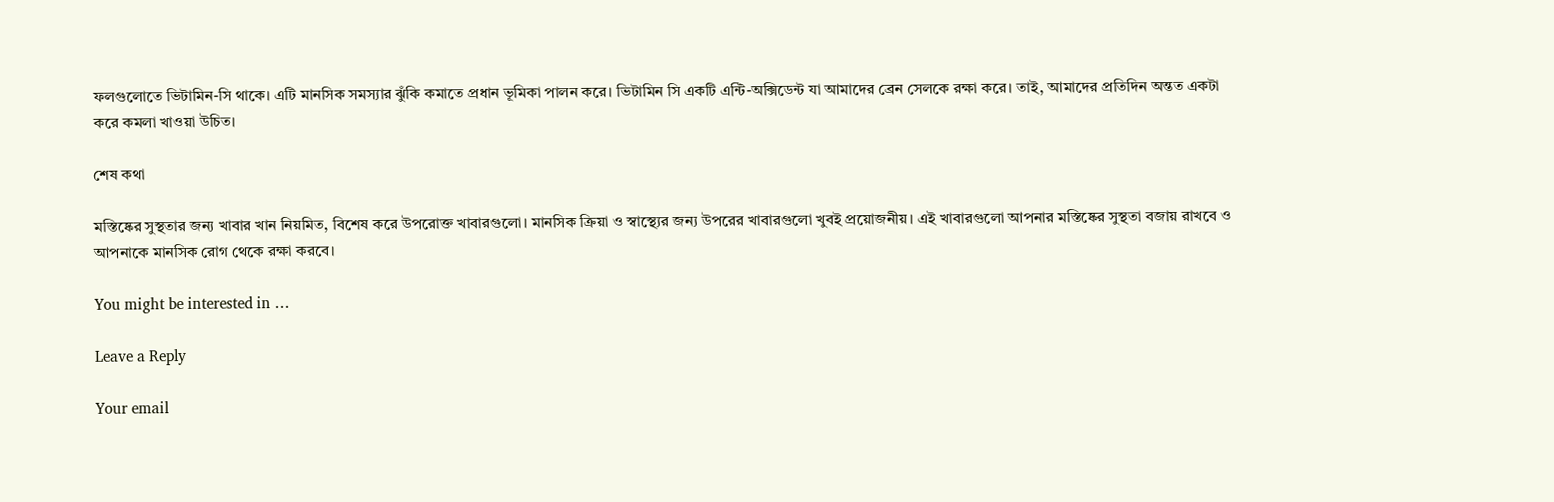ফলগুলোতে ভিটামিন-সি থাকে। এটি মানসিক সমস্যার ঝুঁকি কমাতে প্রধান ভূমিকা পালন করে। ভিটামিন সি একটি এন্টি-অক্সিডেন্ট যা আমাদের ব্রেন সেলকে রক্ষা করে। তাই, আমাদের প্রতিদিন অন্তত একটা করে কমলা খাওয়া উচিত।

শেষ কথা

মস্তিষ্কের সুস্থতার জন্য খাবার খান নিয়মিত, বিশেষ করে উপরোক্ত খাবারগুলো। মানসিক ক্রিয়া ও স্বাস্থ্যের জন্য উপরের খাবারগুলো খুবই প্রয়োজনীয়। এই খাবারগুলো আপনার মস্তিষ্কের সুস্থতা বজায় রাখবে ও আপনাকে মানসিক রোগ থেকে রক্ষা করবে।

You might be interested in …

Leave a Reply

Your email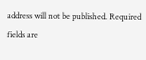address will not be published. Required fields are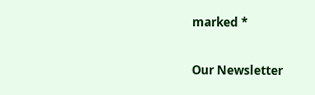marked *

Our Newsletter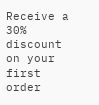Receive a 30% discount on your first order